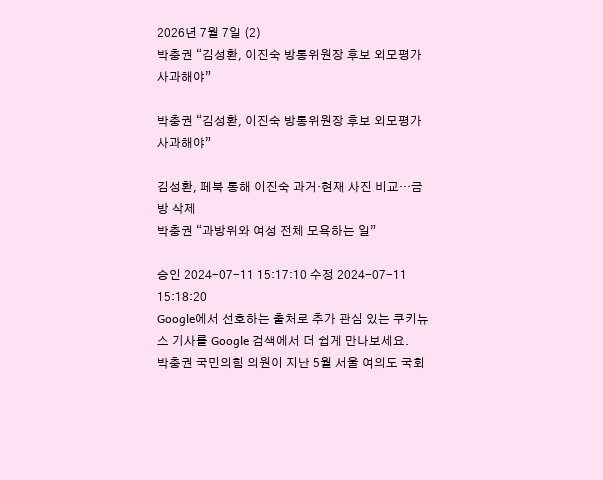2026년 7월 7일 (2)
박충권 “김성환, 이진숙 방통위원장 후보 외모평가 사과해야”

박충권 “김성환, 이진숙 방통위원장 후보 외모평가 사과해야”

김성환, 페북 통해 이진숙 과거·현재 사진 비교…금방 삭제
박충권 “과방위와 여성 전체 모욕하는 일”

승인 2024-07-11 15:17:10 수정 2024-07-11 15:18:20
Google에서 선호하는 출처로 추가 관심 있는 쿠키뉴스 기사를 Google 검색에서 더 쉽게 만나보세요.
박충권 국민의힘 의원이 지난 5월 서울 여의도 국회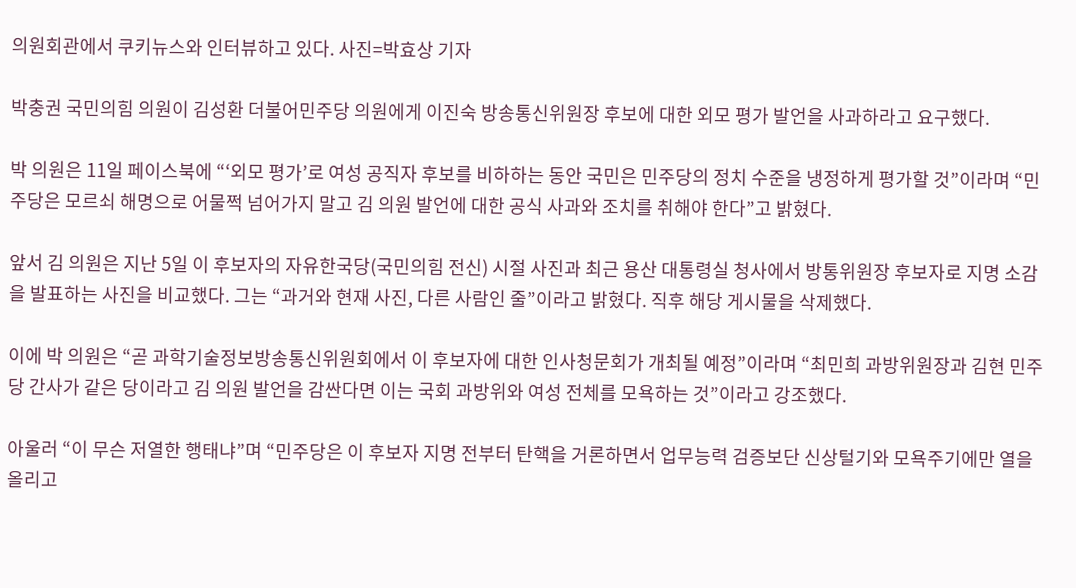의원회관에서 쿠키뉴스와 인터뷰하고 있다. 사진=박효상 기자

박충권 국민의힘 의원이 김성환 더불어민주당 의원에게 이진숙 방송통신위원장 후보에 대한 외모 평가 발언을 사과하라고 요구했다.

박 의원은 11일 페이스북에 “‘외모 평가’로 여성 공직자 후보를 비하하는 동안 국민은 민주당의 정치 수준을 냉정하게 평가할 것”이라며 “민주당은 모르쇠 해명으로 어물쩍 넘어가지 말고 김 의원 발언에 대한 공식 사과와 조치를 취해야 한다”고 밝혔다.

앞서 김 의원은 지난 5일 이 후보자의 자유한국당(국민의힘 전신) 시절 사진과 최근 용산 대통령실 청사에서 방통위원장 후보자로 지명 소감을 발표하는 사진을 비교했다. 그는 “과거와 현재 사진, 다른 사람인 줄”이라고 밝혔다. 직후 해당 게시물을 삭제했다.

이에 박 의원은 “곧 과학기술정보방송통신위원회에서 이 후보자에 대한 인사청문회가 개최될 예정”이라며 “최민희 과방위원장과 김현 민주당 간사가 같은 당이라고 김 의원 발언을 감싼다면 이는 국회 과방위와 여성 전체를 모욕하는 것”이라고 강조했다.

아울러 “이 무슨 저열한 행태냐”며 “민주당은 이 후보자 지명 전부터 탄핵을 거론하면서 업무능력 검증보단 신상털기와 모욕주기에만 열을 올리고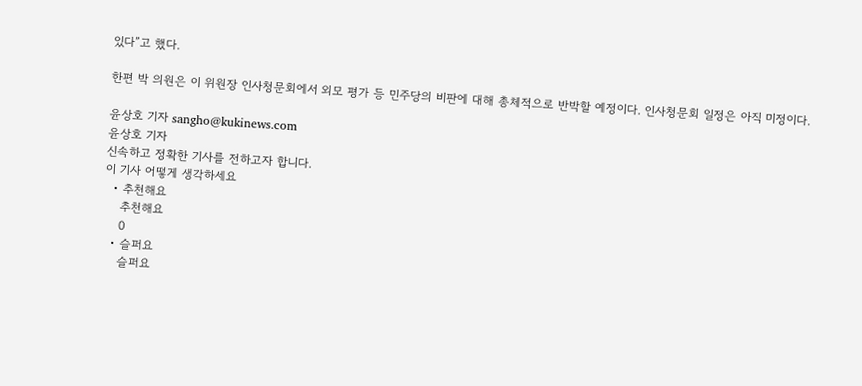있다”고 했다.

한편 박 의원은 이 위원장 인사청문회에서 외모 평가 등 민주당의 비판에 대해 총체적으로 반박할 예정이다. 인사청문회 일정은 아직 미정이다.

윤상호 기자 sangho@kukinews.com
윤상호 기자
신속하고 정확한 기사를 전하고자 합니다.
이 기사 어떻게 생각하세요
  • 추천해요
    추천해요
    0
  • 슬퍼요
    슬퍼요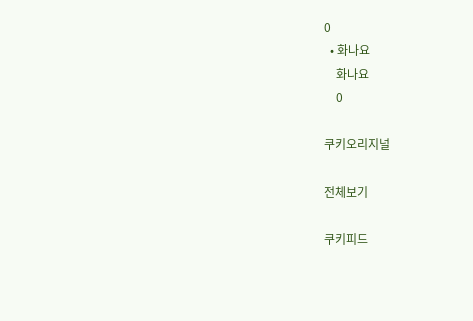0
  • 화나요
    화나요
    0

쿠키오리지널

전체보기

쿠키피드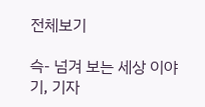전체보기

슥- 넘겨 보는 세상 이야기, 기자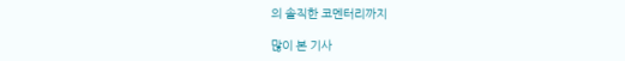의 솔직한 코멘터리까지

많이 본 기사